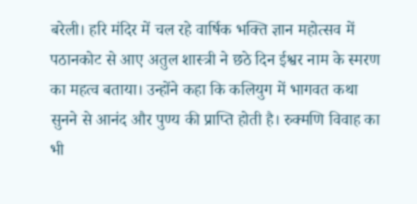बरेली। हरि मंदिर में चल रहे वार्षिक भक्ति ज्ञान महोत्सव में पठानकोट से आए अतुल शास्त्री ने छठे दिन ईश्वर नाम के स्मरण का महत्व बताया। उन्होंने कहा कि कलियुग में भागवत कथा सुनने से आनंद और पुण्य की प्राप्ति होती है। रुक्मणि विवाह का भी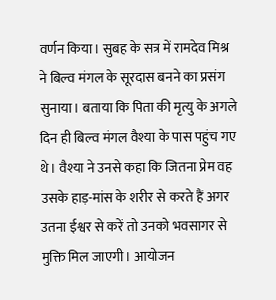वर्णन किया। सुबह के सत्र में रामदेव मिश्र ने बिल्व मंगल के सूरदास बनने का प्रसंग सुनाया। बताया कि पिता की मृत्यु के अगले दिन ही बिल्व मंगल वैश्या के पास पहुंच गए थे। वैश्या ने उनसे कहा कि जितना प्रेम वह उसके हाड़-मांस के शरीर से करते हैं अगर उतना ईश्वर से करें तो उनको भवसागर से मुक्ति मिल जाएगी। आयोजन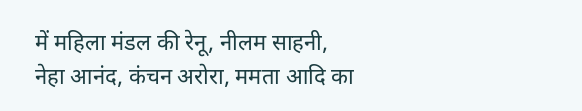में महिला मंडल की रेनू, नीलम साहनी, नेहा आनंद, कंचन अरोरा, ममता आदि का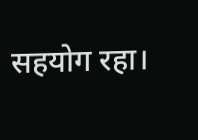सहयोग रहा।